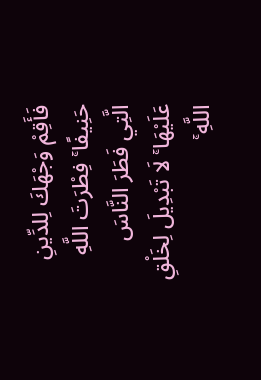فَأَقِمْ وَجْهَكَ لِلدِّينِ حَنِيفًا ۚ فِطْرَتَ اللَّهِ الَّتِي فَطَرَ النَّاسَ عَلَيْهَا ۚ لَا تَبْدِيلَ لِخَلْقِ اللَّهِ ۚ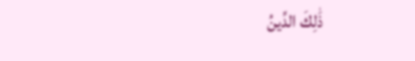ذَٰلِكَ الدِّينُ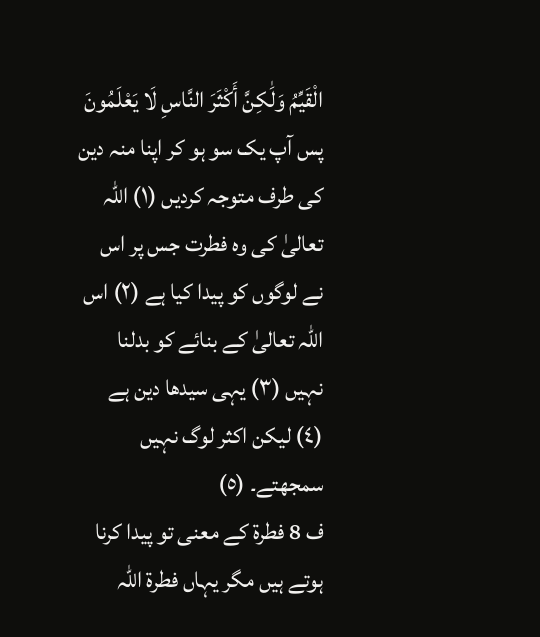الْقَيِّمُ وَلَٰكِنَّ أَكْثَرَ النَّاسِ لَا يَعْلَمُونَ
پس آپ یک سو ہو کر اپنا منہ دین کی طرف متوجہ کردیں (١) اللہ تعالیٰ کی وہ فطرت جس پر اس نے لوگوں کو پیدا کیا ہے (٢) اس اللہ تعالیٰ کے بنائے کو بدلنا نہیں (٣) یہی سیدھا دین ہے (٤) لیکن اکثر لوگ نہیں سمجھتے۔ (٥)
ف 8 فطرۃ کے معنی تو پیدا کرنا ہوتے ہیں مگر یہاں فطرۃ اللہ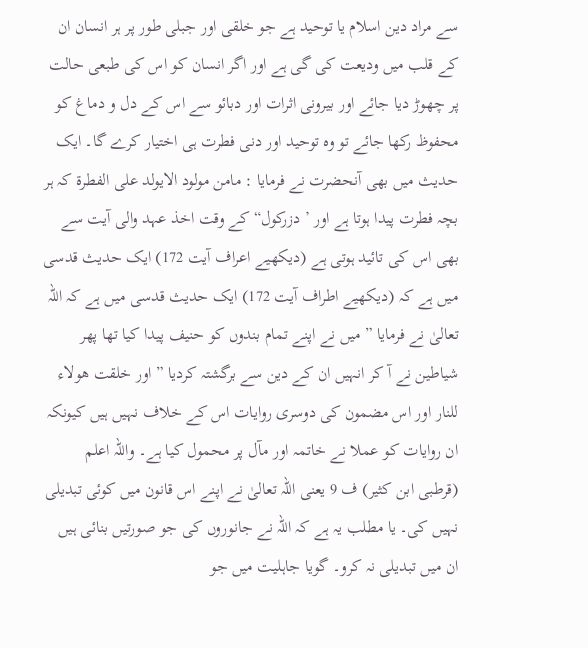سے مراد دین اسلام یا توحید ہے جو خلقی اور جبلی طور پر ہر انسان ان کے قلب میں ودیعت کی گی ہے اور اگر انسان کو اس کی طبعی حالت پر چھوڑ دیا جائے اور بیرونی اثرات اور دبائو سے اس کے دل و دماغ کو محفوظ رکھا جائے تو وہ توحید اور دنی فطرت ہی اختیار کرے گا۔ ایک حدیث میں بھی آنحضرت نے فرمایا : مامن مولود الایولد علی الفطرۃ کہ ہر بچہ فطرت پیدا ہوتا ہے اور ’ دزرکول“ کے وقت اخذ عہد والی آیت سے بھی اس کی تائید ہوتی ہے (دیکھیے اعراف آیت 172) ایک حدیث قدسی میں ہے کہ (دیکھیے اطراف آیت 172) ایک حدیث قدسی میں ہے کہ اللہ تعالیٰ نے فرمایا ” میں نے اپنے تمام بندوں کو حنیف پیدا کیا تھا پھر شیاطین نے آ کر انہیں ان کے دین سے برگشتہ کردیا ” اور خلقت ھولاء للنار اور اس مضمون کی دوسری روایات اس کے خلاف نہیں ہیں کیونکہ ان روایات کو عملا نے خاتمہ اور مآل پر محمول کیا ہے۔ واللہ اعلم (قرطبی ابن کثیر) ف 9 یعنی اللہ تعالیٰ نے اپنے اس قانون میں کوئی تبدیلی نہیں کی۔ یا مطلب یہ ہے کہ اللہ نے جانوروں کی جو صورتیں بنائی ہیں ان میں تبدیلی نہ کرو۔ گویا جاہلیت میں جو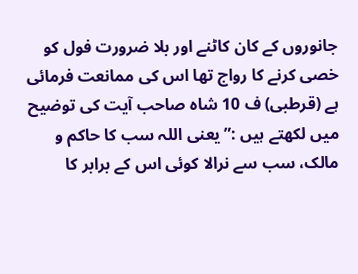جانوروں کے کان کاٹنے اور بلا ضرورت فول کو خصی کرنے کا رواج تھا اس کی ممانعت فرمائی ہے (قرطبی) ف 10 شاہ صاحب آیت کی توضیح میں لکھتے ہیں :” یعنی اللہ سب کا حاکم و مالک، سب سے نرالا کوئی اس کے برابر کا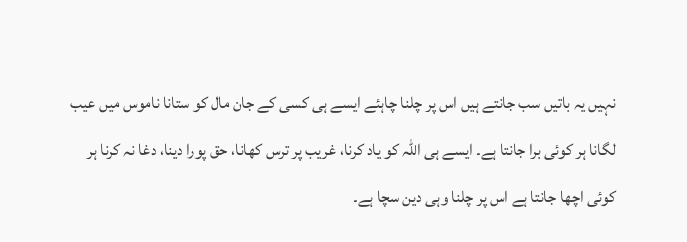نہیں یہ باتیں سب جانتے ہیں اس پر چلنا چاہئے ایسے ہی کسی کے جان مال کو ستانا ناموس میں عیب لگانا ہر کوئی برا جانتا ہے۔ ایسے ہی اللہ کو یاد کرنا، غریب پر ترس کھانا، حق پورا دینا، دغا نہ کرنا ہر کوئی اچھا جانتا ہے اس پر چلنا وہی دین سچا ہے۔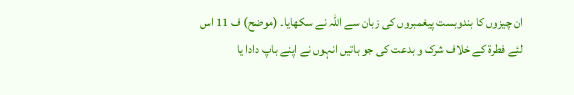ان چیزوں کا بندوبست پیغمبروں کی زبان سے اللہ نے سکھایا۔ (موضح) ف 11 اس لئے فطرۃ کے خلاف شرک و بدعت کی جو باتیں انہوں نے اپنے باپ دادا یا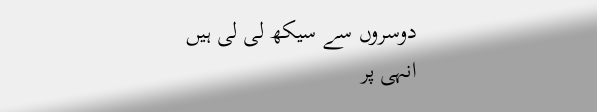دوسروں سے سیکھ لی لی ہیں انہی پر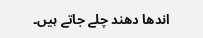اندھا دھند چلے جاتے ہیں۔